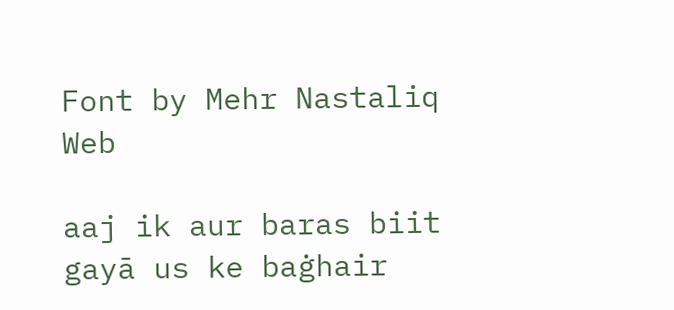Font by Mehr Nastaliq Web

aaj ik aur baras biit gayā us ke baġhair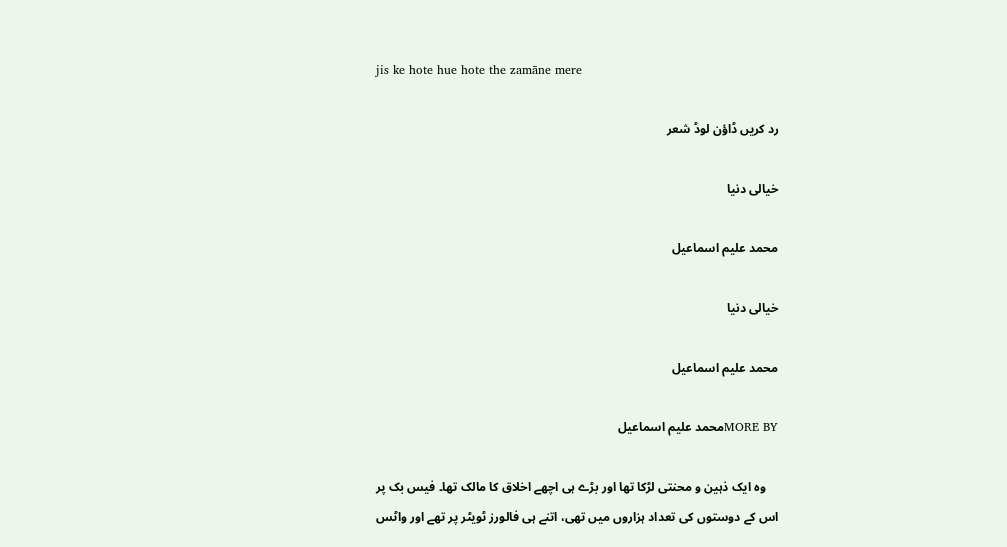jis ke hote hue hote the zamāne mere

رد کریں ڈاؤن لوڈ شعر

خیالی دنیا

محمد علیم اسماعیل

خیالی دنیا

محمد علیم اسماعیل

MORE BYمحمد علیم اسماعیل

    وہ ایک ذہین و محنتی لڑکا تھا اور بڑے ہی اچھے اخلاق کا مالک تھا۔ فیس بک پر اس کے دوستوں کی تعداد ہزاروں میں تھی، اتنے ہی فالورز ٹویٹر پر تھے اور واٹس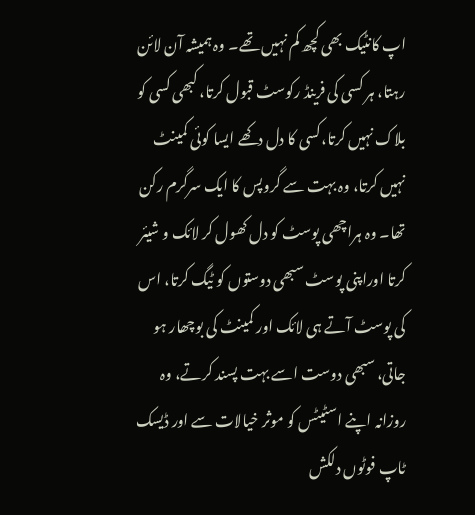اپ کانٹیک بھی کچھ کم نہیں تھے۔ وہ ہمیشہ آن لائن رہتا، ہر کسی کی فرینڈ رکوسٹ قبول کرتا، کبھی کسی کو بلاک نہیں کرتا،کسی کا دل دکھے ایسا کوئی کمینٹ نہیں کرتا، وہ بہت سے گروپس کا ایک سرگرم رکن تھا۔ وہ ہراچھی پوسٹ کو دل کھول کر لائک و شیئر کرتا اوراپنی پوسٹ سبھی دوستوں کو ٹیگ کرتا، اس کی پوسٹ آتے ہی لائک اور کمینٹ کی بوچھار ہو جاتی، سبھی دوست اسے بہت پسند کرتے، وہ روزانہ اپنے اسٹیٹس کو موثر خیالات سے اور ڈیسک ٹاپ فوٹوں دلکش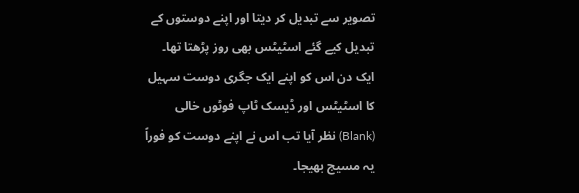تصویر سے تبدیل کر دیتا اور اپنے دوستوں کے تبدیل کیے گئے اسٹیٹس بھی روز پڑھتا تھا۔ ایک دن اس کو اپنے ایک جگری دوست سہیل کا اسٹیٹس اور ڈیسک ٹاپ فوٹوں خالی (Blank) نظر آیا تب اس نے اپنے دوست کو فوراً یہ مسیج بھیجا۔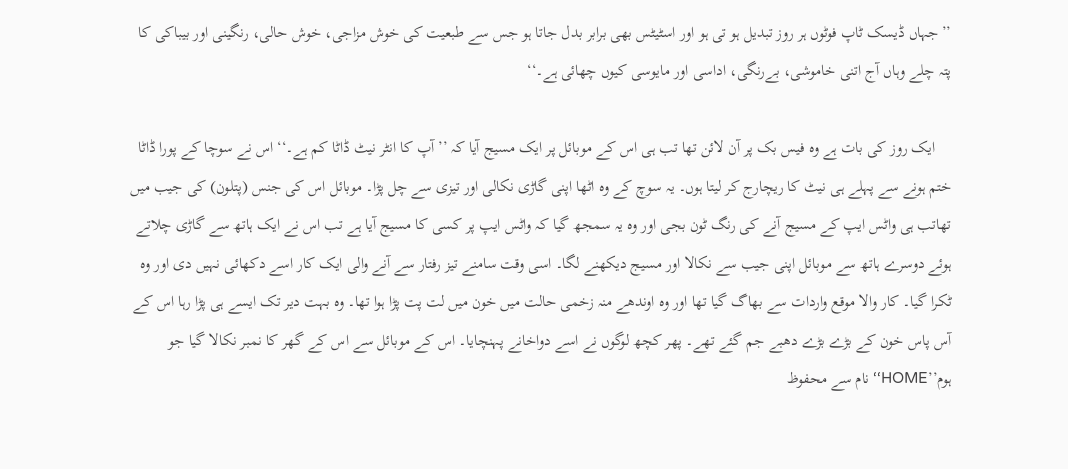’’جہاں ڈیسک ٹاپ فوٹوں ہر روز تبدیل ہو تی ہو اور اسٹیٹس بھی برابر بدل جاتا ہو جس سے طبعیت کی خوش مزاجی، خوش حالی، رنگینی اور بیباکی کا پتہ چلے وہاں آج اتنی خاموشی، بےرنگی، اداسی اور مایوسی کیوں چھائی ہے۔‘‘

    ایک روز کی بات ہے وہ فیس بک پر آن لائن تھا تب ہی اس کے موبائل پر ایک مسیج آیا کہ ’’آپ کا انٹر نیٹ ڈاٹا کم ہے۔‘‘ اس نے سوچا کے پورا ڈاٹا ختم ہونے سے پہلے ہی نیٹ کا ریچارج کر لیتا ہوں۔ یہ سوچ کے وہ اٹھا اپنی گاڑی نکالی اور تیزی سے چل پڑا۔ موبائل اس کی جنس (پتلون) کی جیب میں تھاتب ہی واٹس ایپ کے مسیج آنے کی رنگ ٹون بجی اور وہ یہ سمجھ گیا کہ واٹس ایپ پر کسی کا مسیج آیا ہے تب اس نے ایک ہاتھ سے گاڑی چلاتے ہوئے دوسرے ہاتھ سے موبائل اپنی جیب سے نکالا اور مسیج دیکھنے لگا۔ اسی وقت سامنے تیز رفتار سے آنے والی ایک کار اسے دکھائی نہیں دی اور وہ ٹکرا گیا۔ کار والا موقع واردات سے بھاگ گیا تھا اور وہ اوندھے منہ زخمی حالت میں خون میں لت پت پڑا ہوا تھا۔ وہ بہت دیر تک ایسے ہی پڑا رہا اس کے آس پاس خون کے بڑے بڑے دھبے جم گئے تھے۔ پھر کچھ لوگوں نے اسے دواخانے پہنچایا۔ اس کے موبائل سے اس کے گھر کا نمبر نکالا گیا جو ہوم’’HOME‘‘ نام سے محفوظ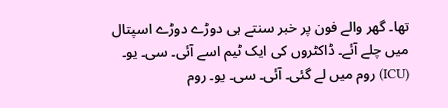تھا۔ گھر والے فون پر خبر سنتے ہی دوڑے دوڑے اسپتال میں چلے آئے۔ ڈاکٹروں کی ایک ٹیم اسے آئی۔ سی۔ یو۔ (ICU) روم میں لے گئی۔ آئی۔ سی۔ یو۔ روم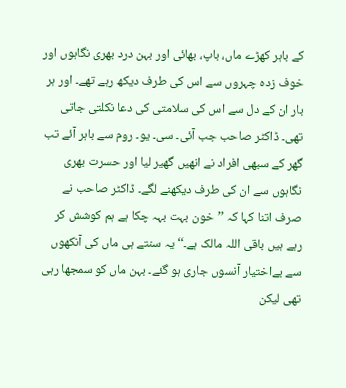کے باہر کھڑے ماں، باپ، بھائی اور بہن درد بھری نگاہوں اور خوف زدہ چہروں سے اس کی طرف دیکھ رہے تھے۔ اور ہر بار ان کے دل سے اس کی سلامتی کی دعا نکلتی جاتی تھی۔ ڈاکٹر صاحب جب آئی۔ سی۔ یو۔ روم سے باہر آئے تب گھر کے سبھی افراد نے انھیں گھیر لیا اور حسرت بھری نگاہوں سے ان کی طرف دیکھنے لگے۔ ڈاکٹر صاحب نے صرف اتنا کہا کہ ’’خون بہت بہہ چکا ہے ہم کوشش کر رہے ہیں باقی اللہ مالک ہے۔‘‘ یہ سنتے ہی ماں کی آنکھوں سے بےاختیار آنسوں جاری ہو گئے۔ بہن ماں کو سمجھا رہی تھی لیکن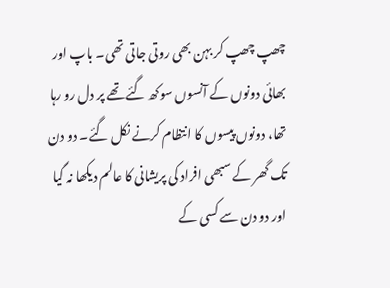چھپ چھپ کر بہن بھی روتی جاتی تھی۔ باپ اور بھائی دونوں کے آنسوں سوکھ گئے تھے پر دل رو رہا تھا، دونوں پیسوں کا انتظام کرنے نکل گئے۔ دو دن تک گھر کے سبھی افراد کی پریشانی کا عالم دیکھا نہ گیا اور دو دن سے کسی کے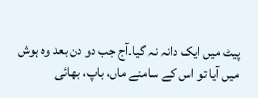پیٹ میں ایک دانہ نہ گیا۔آج جب دو دن بعد وہ ہوش میں آیا تو اس کے سامنے ماں، باپ، بھائی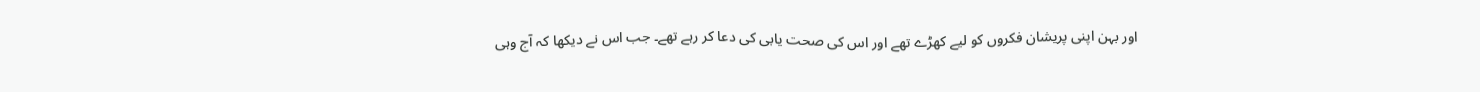اور بہن اپنی پریشان فکروں کو لیے کھڑے تھے اور اس کی صحت یابی کی دعا کر رہے تھے۔ جب اس نے دیکھا کہ آج وہی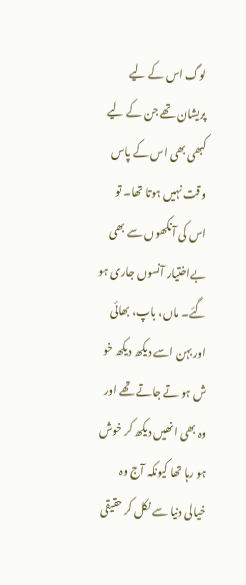لوگ اس کے لیے پریشان تھے جن کے لیے کبھی بھی اس کے پاس وقت نہیں ہوتا تھا۔ تو اس کی آنکھوں سے بھی بےاختیار آنسوں جاری ہو گئے۔ ماں، باپ، بھائی اور بہن اسے دیکھ دیکھ خو ش ہو تے جاتے تھے اور وہ بھی انھیں دیکھ کر خوش ہو رہا تھا کیونکہ آج وہ خیالی دنیا سے نکل کر حقیقی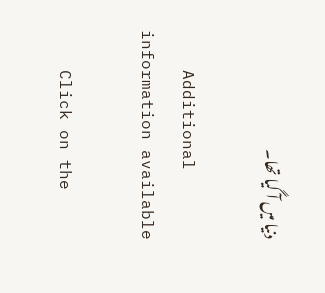دنیا میں آ گیا تھا۔

    Additional information available

    Click on the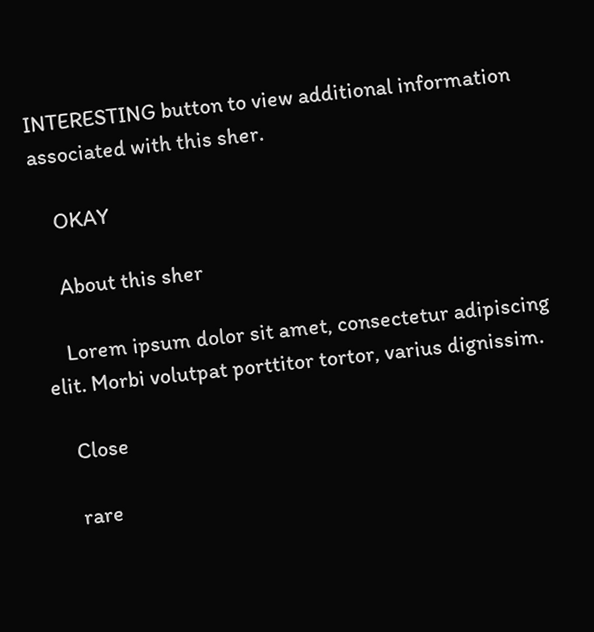INTERESTING button to view additional information associated with this sher.

    OKAY

    About this sher

    Lorem ipsum dolor sit amet, consectetur adipiscing elit. Morbi volutpat porttitor tortor, varius dignissim.

    Close

    rare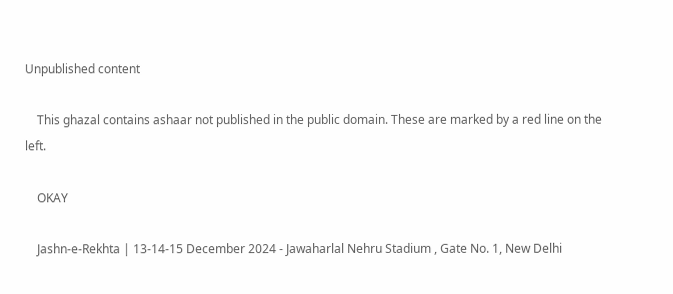Unpublished content

    This ghazal contains ashaar not published in the public domain. These are marked by a red line on the left.

    OKAY

    Jashn-e-Rekhta | 13-14-15 December 2024 - Jawaharlal Nehru Stadium , Gate No. 1, New Delhi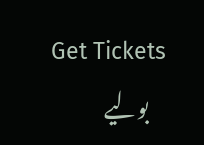Get Tickets
    بولیے